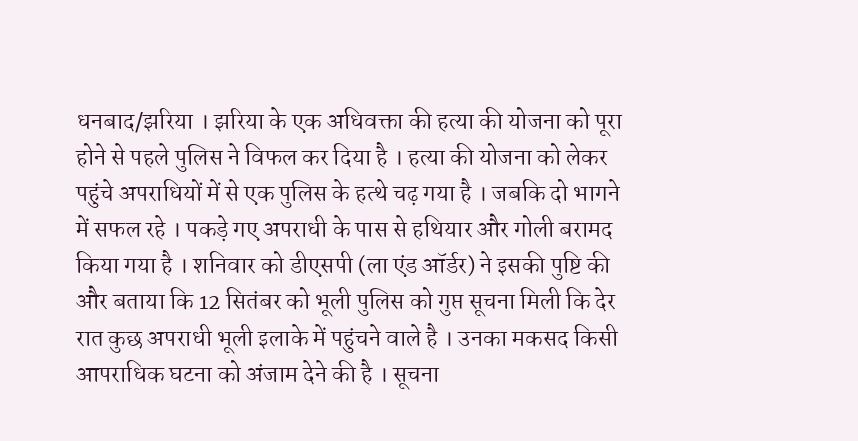धनबाद/झरिया । झरिया के एक अधिवक्ता की हत्या की योजना को पूरा होने से पहले पुलिस ने विफल कर दिया है । हत्या की योजना को लेकर पहुंचे अपराधियों में से एक पुलिस के हत्थे चढ़ गया है । जबकि दो भागने में सफल रहे । पकड़े गए अपराधी के पास से हथियार और गोली बरामद किया गया है । शनिवार को डीएसपी (ला एंड ऑर्डर) ने इसकी पुष्टि की और बताया कि 12 सितंबर को भूली पुलिस को गुप्त सूचना मिली कि देर रात कुछ अपराधी भूली इलाके में पहुंचने वाले है । उनका मकसद किसी आपराधिक घटना को अंजाम देने की है । सूचना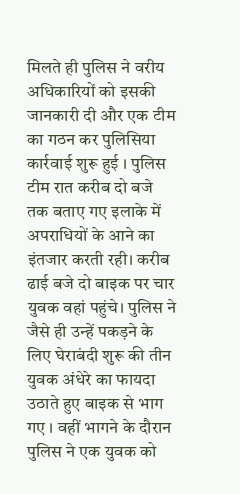मिलते ही पुलिस ने वरीय अधिकारियों को इसकी जानकारी दी और एक टीम का गठन कर पुलिसिया कार्रवाई शुरू हुई । पुलिस टीम रात करीब दो बजे तक बताए गए इलाके में अपराधियों के आने का इंतजार करती रही। करीब ढाई बजे दो बाइक पर चार युवक वहां पहुंचे। पुलिस ने जैसे ही उन्हें पकड़ने के लिए घेराबंदी शुरू की तीन युवक अंधेरे का फायदा उठाते हुए बाइक से भाग गए । वहीं भागने के दौरान पुलिस ने एक युवक को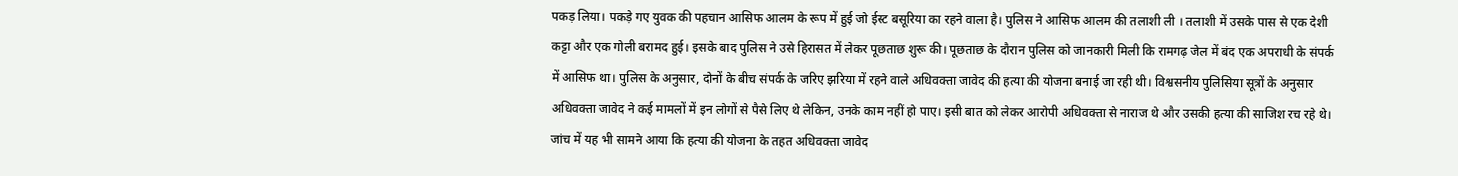पकड़ लिया। पकड़े गए युवक की पहचान आसिफ आलम के रूप में हुई जो ईस्ट बसूरिया का रहने वाला है। पुलिस ने आसिफ आलम की तलाशी ली । तलाशी में उसके पास से एक देशी कट्टा और एक गोली बरामद हुई। इसके बाद पुलिस ने उसे हिरासत में लेकर पूछताछ शुरू की। पूछताछ के दौरान पुलिस को जानकारी मिली कि रामगढ़ जेल में बंद एक अपराधी के संपर्क में आसिफ था। पुलिस के अनुसार, दोनों के बीच संपर्क के जरिए झरिया में रहने वाले अधिवक्ता जावेद की हत्या की योजना बनाई जा रही थी। विश्वसनीय पुलिसिया सूत्रों के अनुसार अधिवक्ता जावेद ने कई मामलों में इन लोगों से पैसे लिए थे लेकिन, उनके काम नहीं हो पाए। इसी बात को लेकर आरोपी अधिवक्ता से नाराज थे और उसकी हत्या की साजिश रच रहे थे। जांच में यह भी सामने आया कि हत्या की योजना के तहत अधिवक्ता जावेद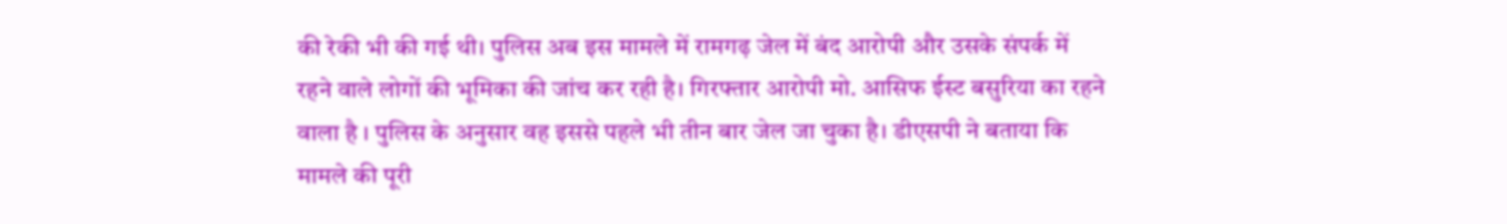की रेकी भी की गई थी। पुलिस अब इस मामले में रामगढ़ जेल में बंद आरोपी और उसके संपर्क में रहने वाले लोगों की भूमिका की जांच कर रही है। गिरफ्तार आरोपी मो. आसिफ ईस्ट बसुरिया का रहने वाला है । पुलिस के अनुसार वह इससे पहले भी तीन बार जेल जा चुका है। डीएसपी ने बताया कि मामले की पूरी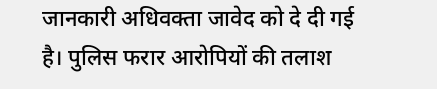जानकारी अधिवक्ता जावेद को दे दी गई है। पुलिस फरार आरोपियों की तलाश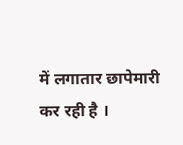में लगातार छापेमारी कर रही है ।